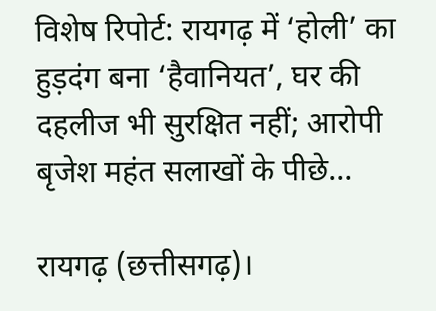विशेष रिपोर्ट: रायगढ़ में ‘होली’ का हुड़दंग बना ‘हैवानियत’, घर की दहलीज भी सुरक्षित नहीं; आरोपी बृजेश महंत सलाखों के पीछे…

रायगढ़ (छत्तीसगढ़)।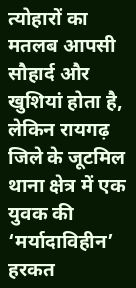त्योहारों का मतलब आपसी सौहार्द और खुशियां होता है, लेकिन रायगढ़ जिले के जूटमिल थाना क्षेत्र में एक युवक की ‘मर्यादाविहीन’ हरकत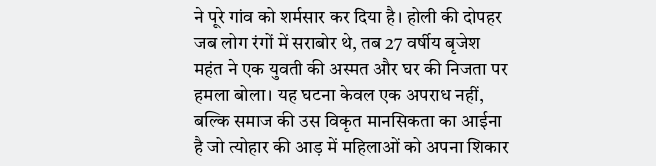ने पूरे गांव को शर्मसार कर दिया है। होली की दोपहर जब लोग रंगों में सराबोर थे, तब 27 वर्षीय बृजेश महंत ने एक युवती की अस्मत और घर की निजता पर हमला बोला। यह घटना केवल एक अपराध नहीं, बल्कि समाज की उस विकृत मानसिकता का आईना है जो त्योहार की आड़ में महिलाओं को अपना शिकार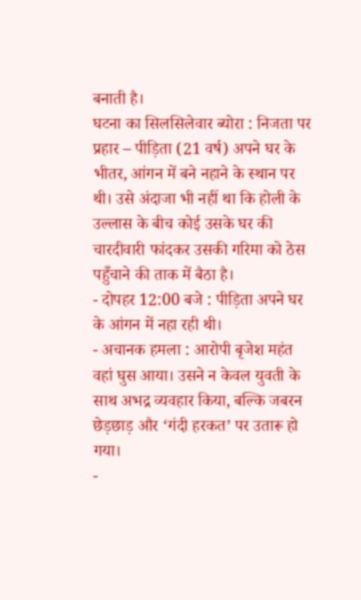बनाती है।
घटना का सिलसिलेवार ब्योरा : निजता पर प्रहार – पीड़िता (21 वर्ष) अपने घर के भीतर, आंगन में बने नहाने के स्थान पर थी। उसे अंदाजा भी नहीं था कि होली के उल्लास के बीच कोई उसके घर की चारदीवारी फांदकर उसकी गरिमा को ठेस पहुँचाने की ताक में बैठा है।
- दोपहर 12:00 बजे : पीड़िता अपने घर के आंगन में नहा रही थी।
- अचानक हमला : आरोपी बृजेश महंत वहां घुस आया। उसने न केवल युवती के साथ अभद्र व्यवहार किया, बल्कि जबरन छेड़छाड़ और ‘गंदी हरकत’ पर उतारू हो गया।
-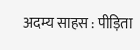अदम्य साहस : पीड़िता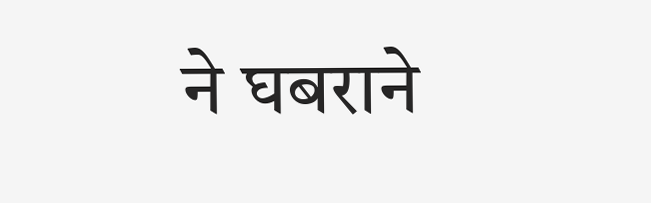ने घबराने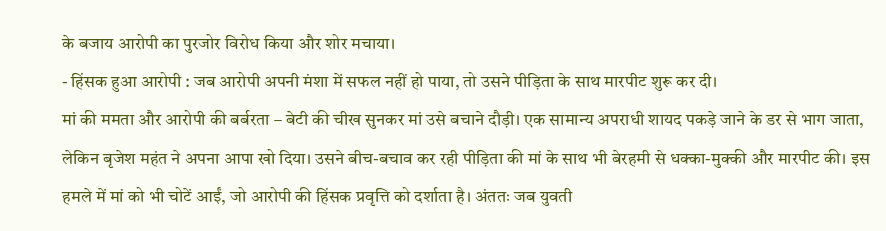के बजाय आरोपी का पुरजोर विरोध किया और शोर मचाया।
- हिंसक हुआ आरोपी : जब आरोपी अपनी मंशा में सफल नहीं हो पाया, तो उसने पीड़िता के साथ मारपीट शुरू कर दी।
मां की ममता और आरोपी की बर्बरता – बेटी की चीख सुनकर मां उसे बचाने दौड़ी। एक सामान्य अपराधी शायद पकड़े जाने के डर से भाग जाता, लेकिन बृजेश महंत ने अपना आपा खो दिया। उसने बीच-बचाव कर रही पीड़िता की मां के साथ भी बेरहमी से धक्का-मुक्की और मारपीट की। इस हमले में मां को भी चोटें आईं, जो आरोपी की हिंसक प्रवृत्ति को दर्शाता है। अंततः जब युवती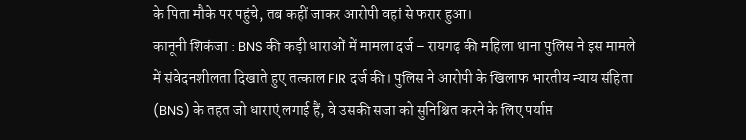के पिता मौके पर पहुंचे, तब कहीं जाकर आरोपी वहां से फरार हुआ।
कानूनी शिकंजा : BNS की कड़ी धाराओं में मामला दर्ज – रायगढ़ की महिला थाना पुलिस ने इस मामले में संवेदनशीलता दिखाते हुए तत्काल FIR दर्ज की। पुलिस ने आरोपी के खिलाफ भारतीय न्याय संहिता (BNS) के तहत जो धाराएं लगाई हैं, वे उसकी सजा को सुनिश्चित करने के लिए पर्याप्त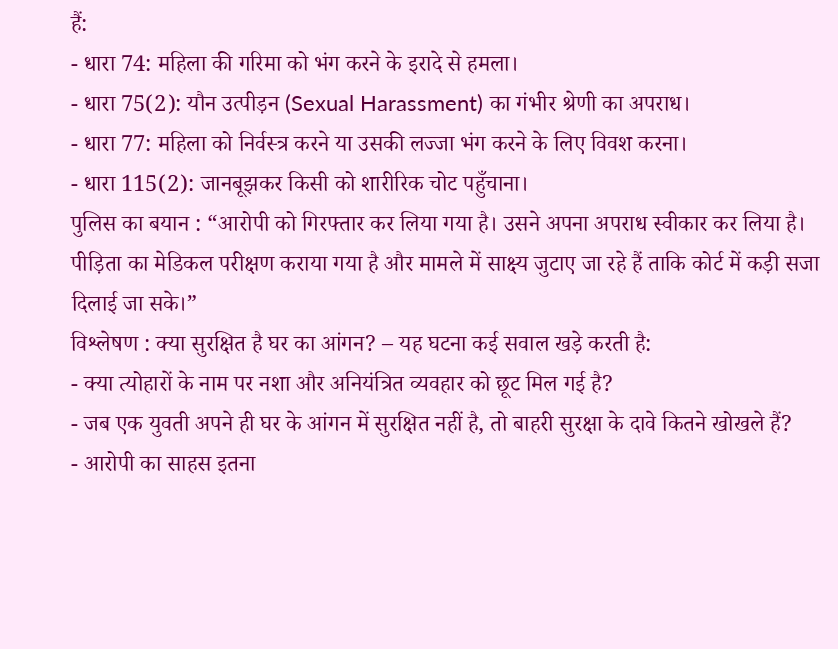हैं:
- धारा 74: महिला की गरिमा को भंग करने के इरादे से हमला।
- धारा 75(2): यौन उत्पीड़न (Sexual Harassment) का गंभीर श्रेणी का अपराध।
- धारा 77: महिला को निर्वस्त्र करने या उसकी लज्जा भंग करने के लिए विवश करना।
- धारा 115(2): जानबूझकर किसी को शारीरिक चोट पहुँचाना।
पुलिस का बयान : “आरोपी को गिरफ्तार कर लिया गया है। उसने अपना अपराध स्वीकार कर लिया है। पीड़िता का मेडिकल परीक्षण कराया गया है और मामले में साक्ष्य जुटाए जा रहे हैं ताकि कोर्ट में कड़ी सजा दिलाई जा सके।”
विश्लेषण : क्या सुरक्षित है घर का आंगन? – यह घटना कई सवाल खड़े करती है:
- क्या त्योहारों के नाम पर नशा और अनियंत्रित व्यवहार को छूट मिल गई है?
- जब एक युवती अपने ही घर के आंगन में सुरक्षित नहीं है, तो बाहरी सुरक्षा के दावे कितने खोखले हैं?
- आरोपी का साहस इतना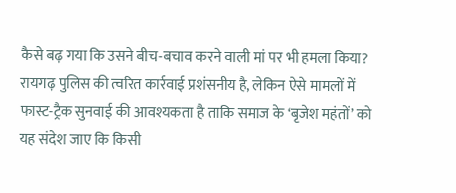कैसे बढ़ गया कि उसने बीच-बचाव करने वाली मां पर भी हमला किया?
रायगढ़ पुलिस की त्वरित कार्रवाई प्रशंसनीय है, लेकिन ऐसे मामलों में फास्ट-ट्रैक सुनवाई की आवश्यकता है ताकि समाज के ‘बृजेश महंतों’ को यह संदेश जाए कि किसी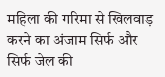महिला की गरिमा से खिलवाड़ करने का अंजाम सिर्फ और सिर्फ जेल की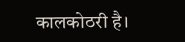कालकोठरी है।